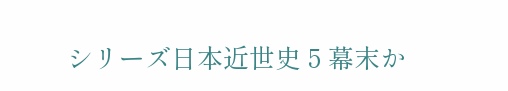シリーズ日本近世史 5 幕末か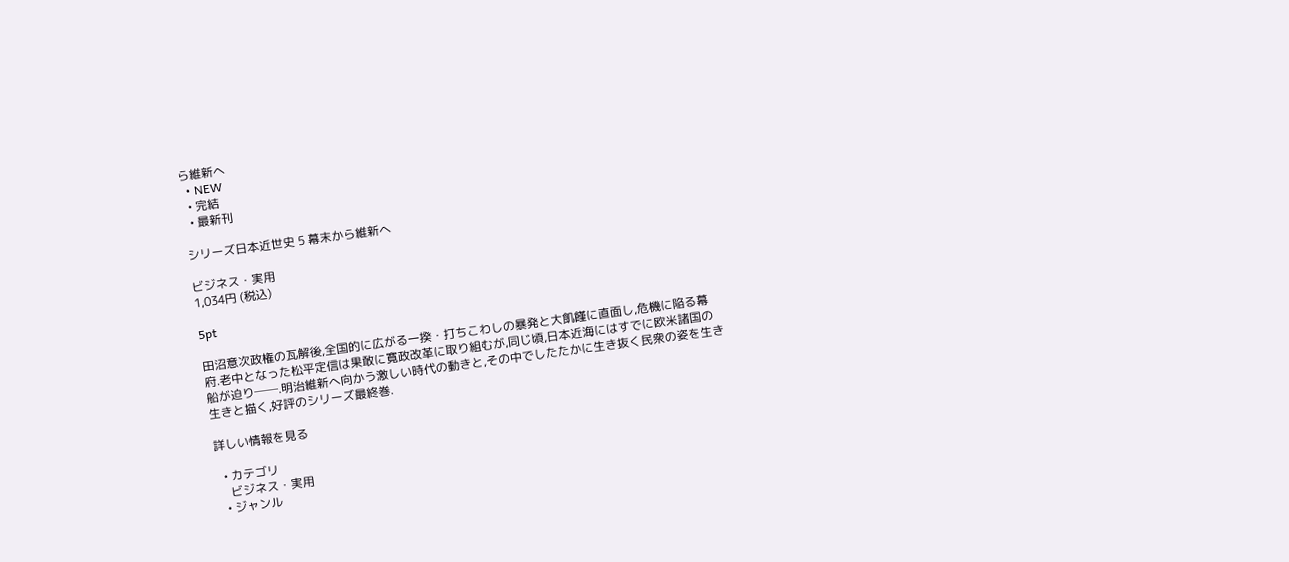ら維新へ
  • NEW
  • 完結
  • 最新刊

シリーズ日本近世史 5 幕末から維新へ

ビジネス・実用
1,034円 (税込)

5pt

田沼意次政権の瓦解後,全国的に広がる一揆・打ちこわしの暴発と大飢饉に直面し,危機に陥る幕府.老中となった松平定信は果敢に寛政改革に取り組むが,同じ頃,日本近海にはすでに欧米諸国の船が迫り──.明治維新へ向かう激しい時代の動きと,その中でしたたかに生き抜く民衆の姿を生き生きと描く,好評のシリーズ最終巻.

詳しい情報を見る

  • カテゴリ
    ビジネス・実用
  • ジャンル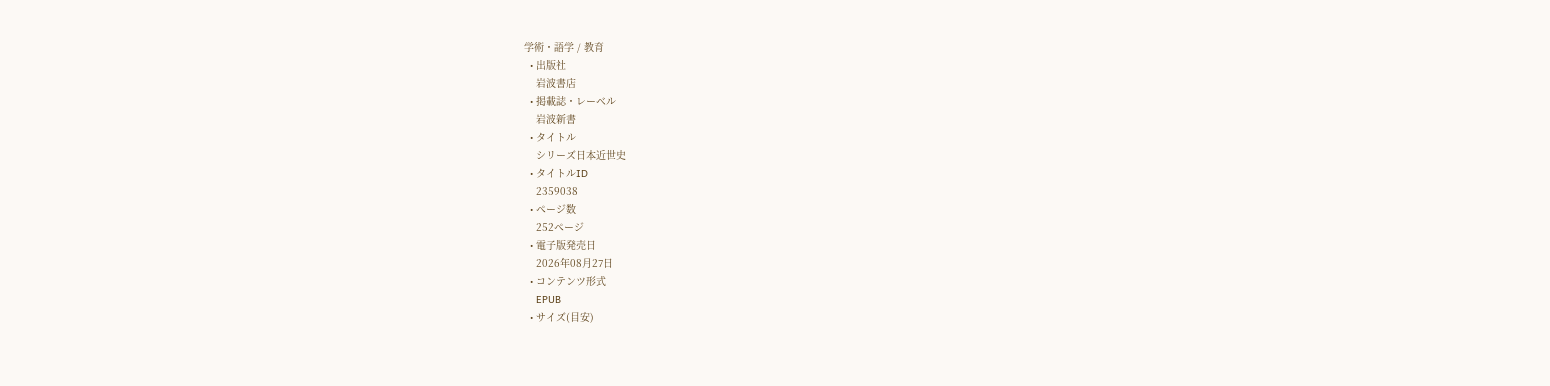学術・語学 / 教育
  • 出版社
    岩波書店
  • 掲載誌・レーベル
    岩波新書
  • タイトル
    シリーズ日本近世史
  • タイトルID
    2359038
  • ページ数
    252ページ
  • 電子版発売日
    2026年08月27日
  • コンテンツ形式
    EPUB
  • サイズ(目安)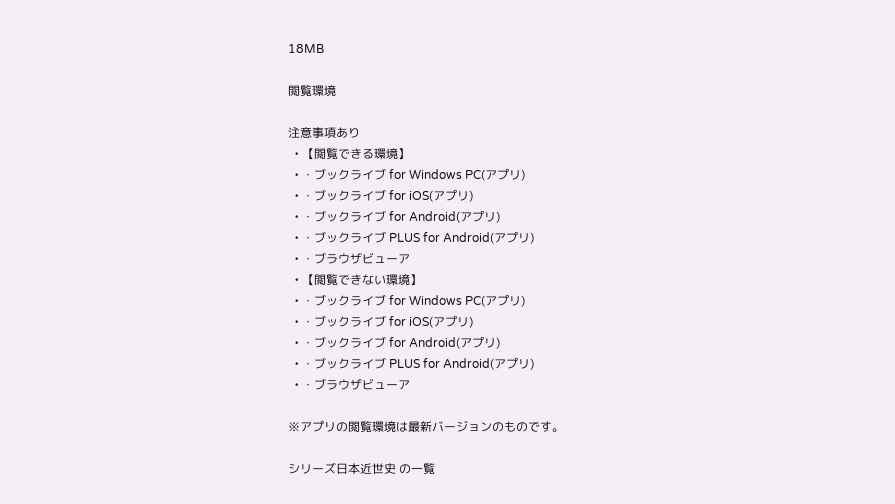18MB

閲覧環境

注意事項あり
  • 【閲覧できる環境】
  • ・ブックライブ for Windows PC(アプリ)
  • ・ブックライブ for iOS(アプリ)
  • ・ブックライブ for Android(アプリ)
  • ・ブックライブ PLUS for Android(アプリ)
  • ・ブラウザビューア
  • 【閲覧できない環境】
  • ・ブックライブ for Windows PC(アプリ)
  • ・ブックライブ for iOS(アプリ)
  • ・ブックライブ for Android(アプリ)
  • ・ブックライブ PLUS for Android(アプリ)
  • ・ブラウザビューア

※アプリの閲覧環境は最新バージョンのものです。

シリーズ日本近世史 の一覧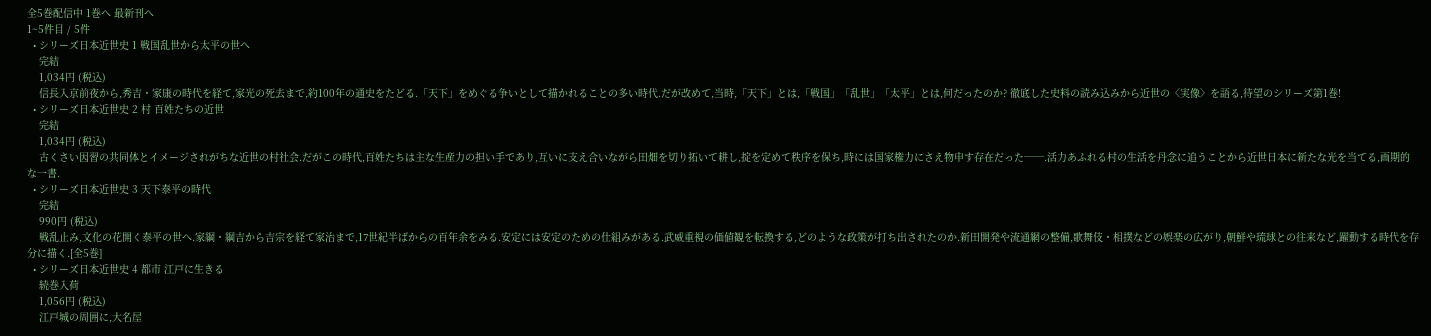全5巻配信中 1巻へ 最新刊へ
1~5件目 / 5件
  • シリーズ日本近世史 1 戦国乱世から太平の世へ
    完結
    1,034円 (税込)
    信長入京前夜から,秀吉・家康の時代を経て,家光の死去まで,約100年の通史をたどる.「天下」をめぐる争いとして描かれることの多い時代.だが改めて,当時,「天下」とは,「戦国」「乱世」「太平」とは,何だったのか? 徹底した史料の読み込みから近世の〈実像〉を語る,待望のシリーズ第1巻!
  • シリーズ日本近世史 2 村 百姓たちの近世
    完結
    1,034円 (税込)
    古くさい因習の共同体とイメージされがちな近世の村社会.だがこの時代,百姓たちは主な生産力の担い手であり,互いに支え合いながら田畑を切り拓いて耕し,掟を定めて秩序を保ち,時には国家権力にさえ物申す存在だった──.活力あふれる村の生活を丹念に追うことから近世日本に新たな光を当てる,画期的な一書.
  • シリーズ日本近世史 3 天下泰平の時代
    完結
    990円 (税込)
    戦乱止み,文化の花開く泰平の世へ.家綱・綱吉から吉宗を経て家治まで,17世紀半ばからの百年余をみる.安定には安定のための仕組みがある.武威重視の価値観を転換する,どのような政策が打ち出されたのか.新田開発や流通網の整備,歌舞伎・相撲などの娯楽の広がり,朝鮮や琉球との往来など,躍動する時代を存分に描く.[全5巻]
  • シリーズ日本近世史 4 都市 江戸に生きる
    続巻入荷
    1,056円 (税込)
    江戸城の周囲に,大名屋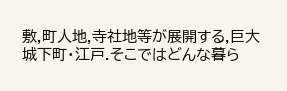敷,町人地,寺社地等が展開する,巨大城下町・江戸.そこではどんな暮ら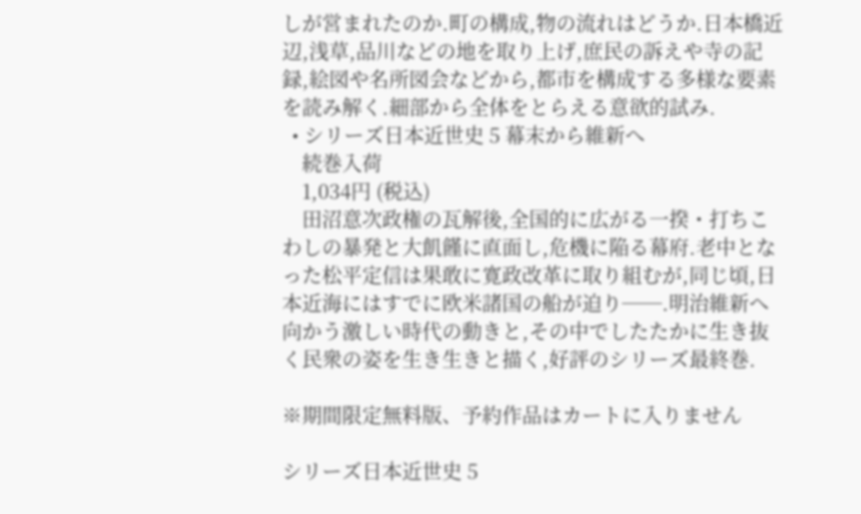しが営まれたのか.町の構成,物の流れはどうか.日本橋近辺,浅草,品川などの地を取り上げ,庶民の訴えや寺の記録,絵図や名所図会などから,都市を構成する多様な要素を読み解く.細部から全体をとらえる意欲的試み.
  • シリーズ日本近世史 5 幕末から維新へ
    続巻入荷
    1,034円 (税込)
    田沼意次政権の瓦解後,全国的に広がる一揆・打ちこわしの暴発と大飢饉に直面し,危機に陥る幕府.老中となった松平定信は果敢に寛政改革に取り組むが,同じ頃,日本近海にはすでに欧米諸国の船が迫り──.明治維新へ向かう激しい時代の動きと,その中でしたたかに生き抜く民衆の姿を生き生きと描く,好評のシリーズ最終巻.

※期間限定無料版、予約作品はカートに入りません

シリーズ日本近世史 5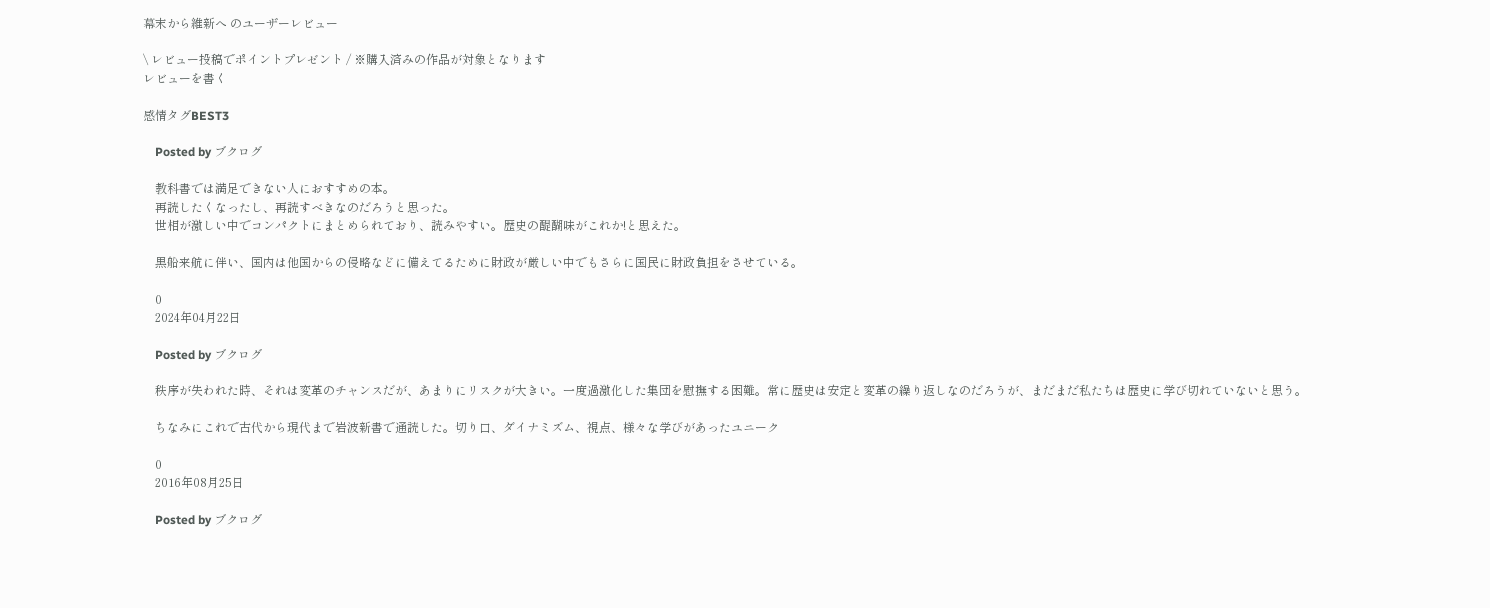幕末から維新へ のユーザーレビュー

\ レビュー投稿でポイントプレゼント / ※購入済みの作品が対象となります
レビューを書く

感情タグBEST3

    Posted by ブクログ

    教科書では満足できない人におすすめの本。
    再読したくなったし、再読すべきなのだろうと思った。
    世相が激しい中でコンパクトにまとめられており、読みやすい。歴史の醍醐味がこれか!と思えた。

    黒船来航に伴い、国内は他国からの侵略などに備えてるために財政が厳しい中でもさらに国民に財政負担をさせている。

    0
    2024年04月22日

    Posted by ブクログ

    秩序が失われた時、それは変革のチャンスだが、あまりにリスクが大きい。一度過激化した集団を慰撫する困難。常に歴史は安定と変革の繰り返しなのだろうが、まだまだ私たちは歴史に学び切れていないと思う。

    ちなみにこれで古代から現代まで岩波新書で通読した。切り口、ダイナミズム、視点、様々な学びがあったユニーク

    0
    2016年08月25日

    Posted by ブクログ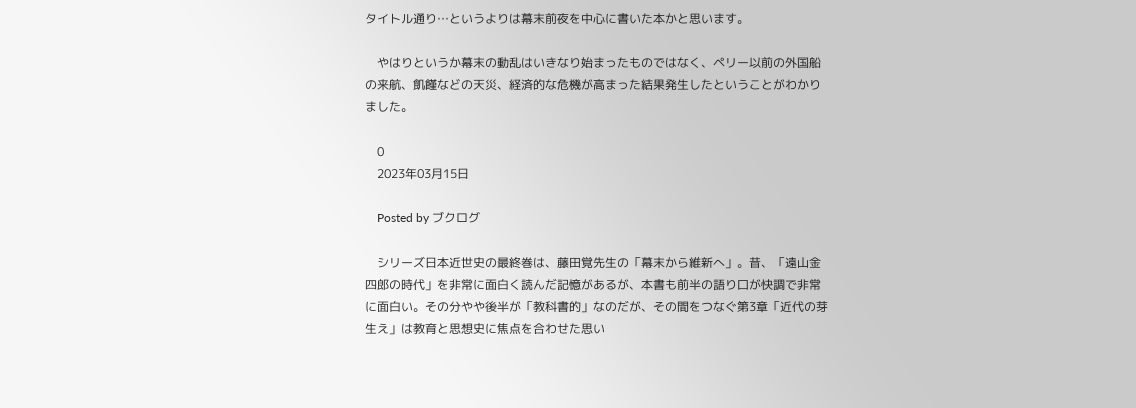タイトル通り…というよりは幕末前夜を中心に書いた本かと思います。

    やはりというか幕末の動乱はいきなり始まったものではなく、ペリー以前の外国船の来航、飢饉などの天災、経済的な危機が高まった結果発生したということがわかりました。

    0
    2023年03月15日

    Posted by ブクログ

    シリーズ日本近世史の最終巻は、藤田覚先生の「幕末から維新へ」。昔、「遠山金四郎の時代」を非常に面白く読んだ記憶があるが、本書も前半の語り口が快調で非常に面白い。その分やや後半が「教科書的」なのだが、その間をつなぐ第3章「近代の芽生え」は教育と思想史に焦点を合わせた思い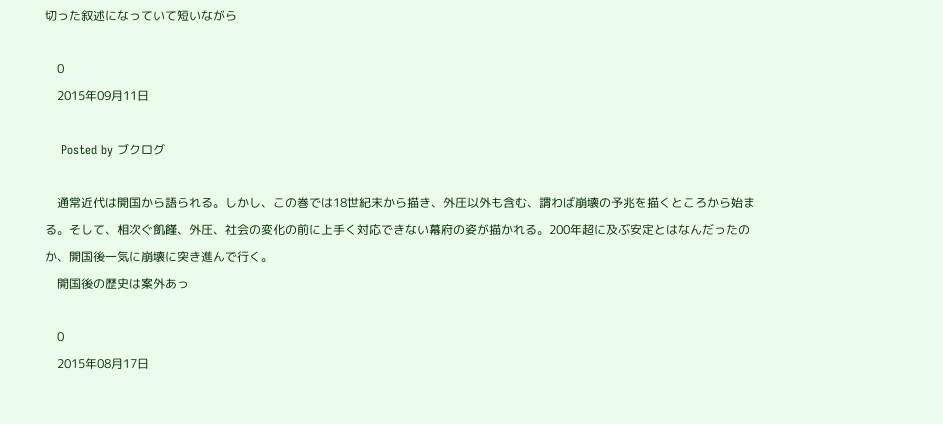切った叙述になっていて短いながら

    0
    2015年09月11日

    Posted by ブクログ

    通常近代は開国から語られる。しかし、この巻では18世紀末から描き、外圧以外も含む、謂わば崩壊の予兆を描くところから始まる。そして、相次ぐ飢饉、外圧、社会の変化の前に上手く対応できない幕府の姿が描かれる。200年超に及ぶ安定とはなんだったのか、開国後一気に崩壊に突き進んで行く。
    開国後の歴史は案外あっ

    0
    2015年08月17日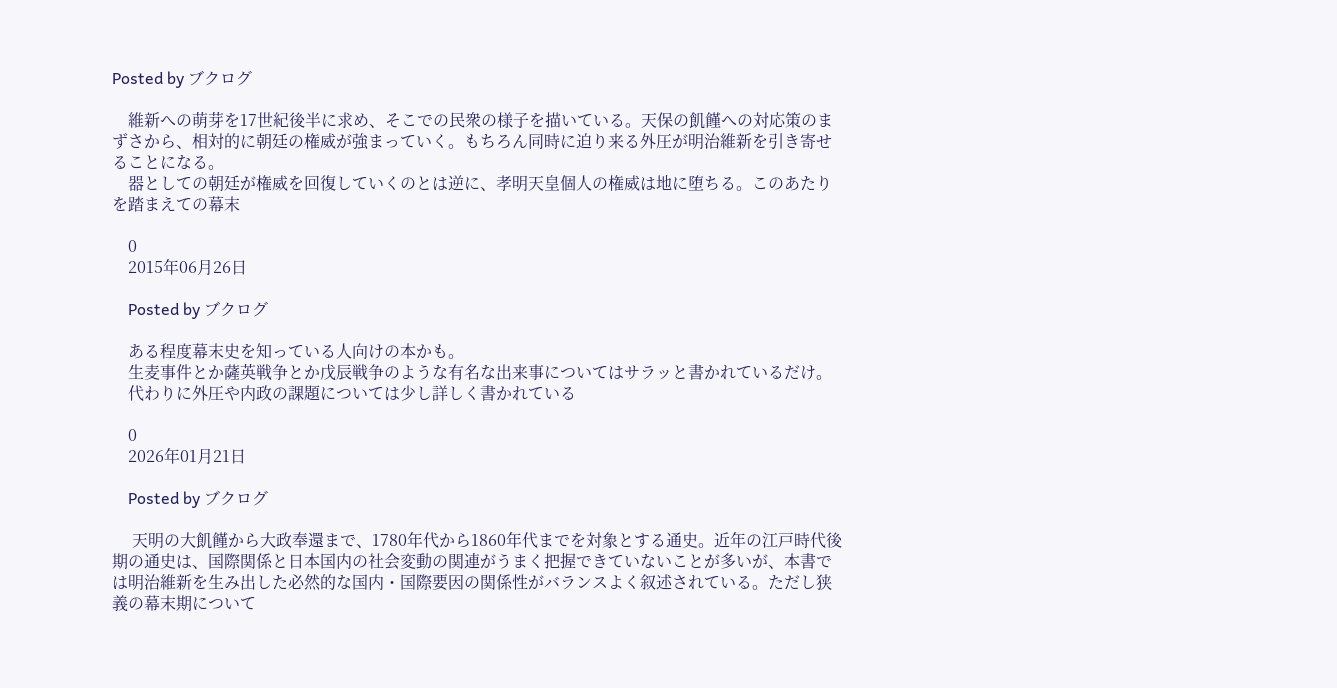Posted by ブクログ

    維新への萌芽を17世紀後半に求め、そこでの民衆の様子を描いている。天保の飢饉への対応策のまずさから、相対的に朝廷の権威が強まっていく。もちろん同時に迫り来る外圧が明治維新を引き寄せることになる。
    器としての朝廷が権威を回復していくのとは逆に、孝明天皇個人の権威は地に堕ちる。このあたりを踏まえての幕末

    0
    2015年06月26日

    Posted by ブクログ

    ある程度幕末史を知っている人向けの本かも。
    生麦事件とか薩英戦争とか戊辰戦争のような有名な出来事についてはサラッと書かれているだけ。
    代わりに外圧や内政の課題については少し詳しく書かれている

    0
    2026年01月21日

    Posted by ブクログ

     天明の大飢饉から大政奉還まで、1780年代から1860年代までを対象とする通史。近年の江戸時代後期の通史は、国際関係と日本国内の社会変動の関連がうまく把握できていないことが多いが、本書では明治維新を生み出した必然的な国内・国際要因の関係性がバランスよく叙述されている。ただし狭義の幕末期について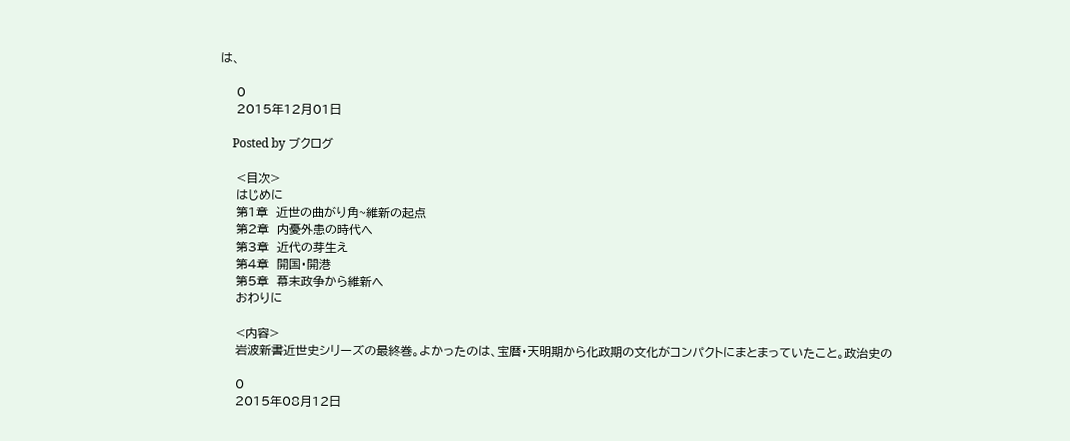は、

    0
    2015年12月01日

    Posted by ブクログ

    <目次>
    はじめに
    第1章  近世の曲がり角~維新の起点
    第2章  内憂外患の時代へ
    第3章  近代の芽生え
    第4章  開国・開港
    第5章  幕末政争から維新へ
    おわりに

    <内容>
    岩波新書近世史シリーズの最終巻。よかったのは、宝暦・天明期から化政期の文化がコンパクトにまとまっていたこと。政治史の

    0
    2015年08月12日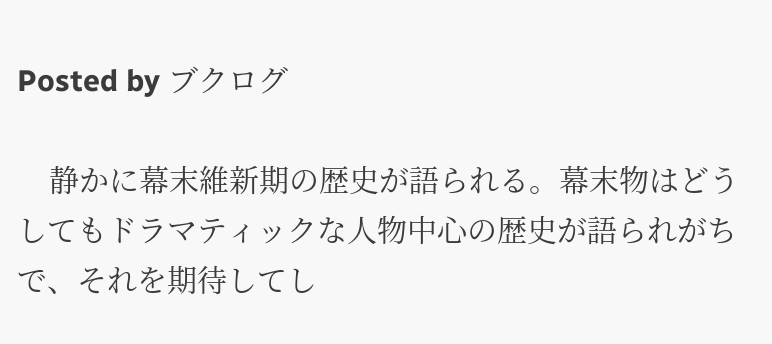Posted by ブクログ

    静かに幕末維新期の歴史が語られる。幕末物はどうしてもドラマティックな人物中心の歴史が語られがちで、それを期待してし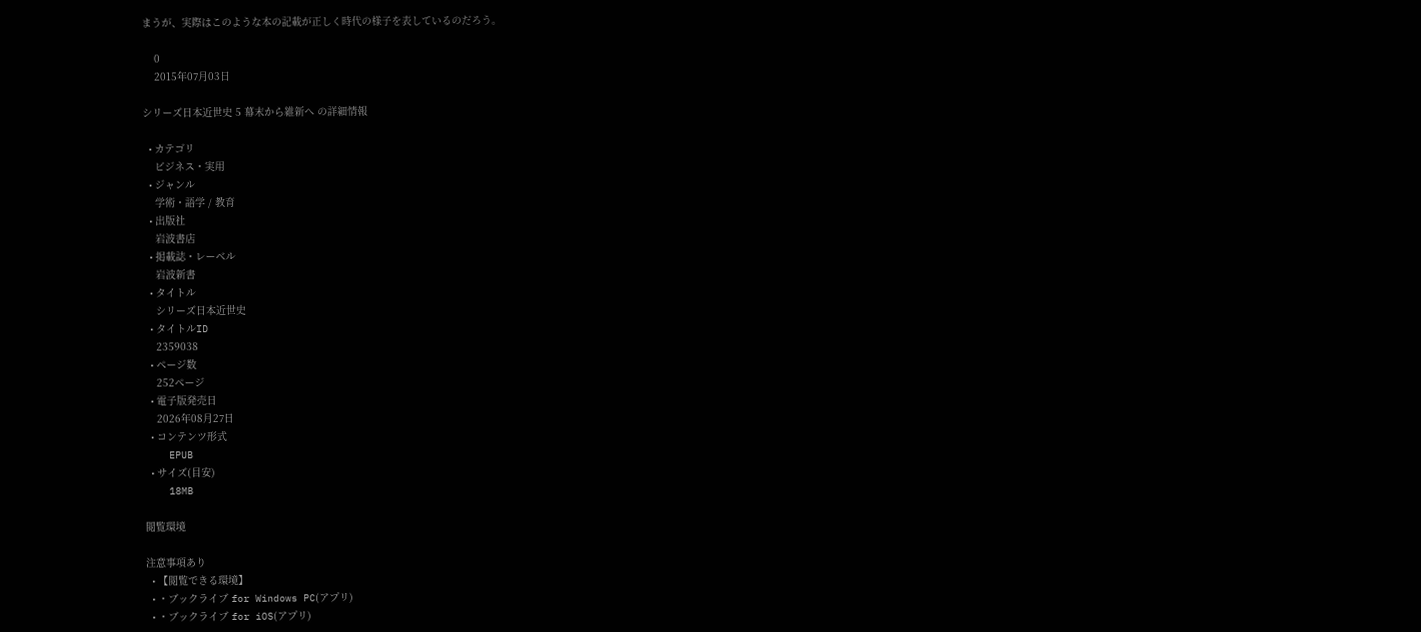まうが、実際はこのような本の記載が正しく時代の様子を表しているのだろう。

    0
    2015年07月03日

シリーズ日本近世史 5 幕末から維新へ の詳細情報

  • カテゴリ
    ビジネス・実用
  • ジャンル
    学術・語学 / 教育
  • 出版社
    岩波書店
  • 掲載誌・レーベル
    岩波新書
  • タイトル
    シリーズ日本近世史
  • タイトルID
    2359038
  • ページ数
    252ページ
  • 電子版発売日
    2026年08月27日
  • コンテンツ形式
    EPUB
  • サイズ(目安)
    18MB

閲覧環境

注意事項あり
  • 【閲覧できる環境】
  • ・ブックライブ for Windows PC(アプリ)
  • ・ブックライブ for iOS(アプリ)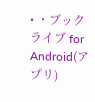• ・ブックライブ for Android(アプリ)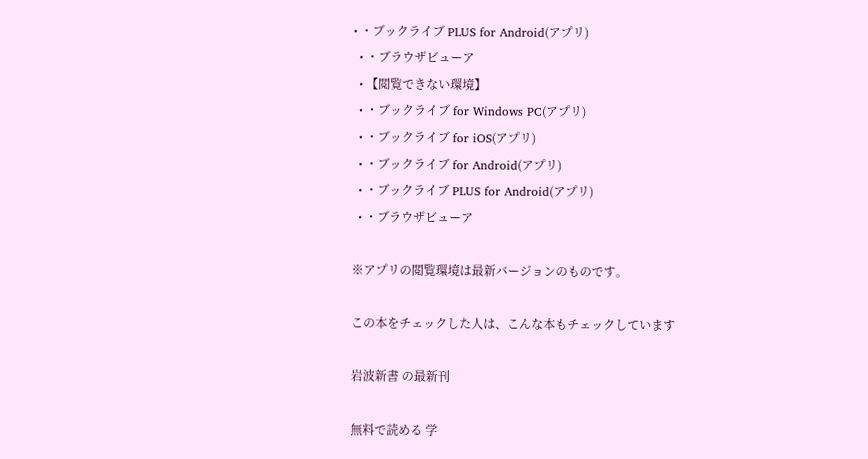• ・ブックライブ PLUS for Android(アプリ)
  • ・ブラウザビューア
  • 【閲覧できない環境】
  • ・ブックライブ for Windows PC(アプリ)
  • ・ブックライブ for iOS(アプリ)
  • ・ブックライブ for Android(アプリ)
  • ・ブックライブ PLUS for Android(アプリ)
  • ・ブラウザビューア

※アプリの閲覧環境は最新バージョンのものです。

この本をチェックした人は、こんな本もチェックしています

岩波新書 の最新刊

無料で読める 学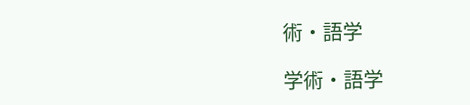術・語学

学術・語学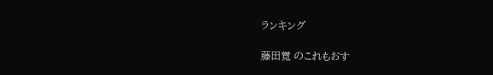ランキング

藤田覚 のこれもおす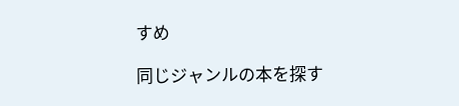すめ

同じジャンルの本を探す